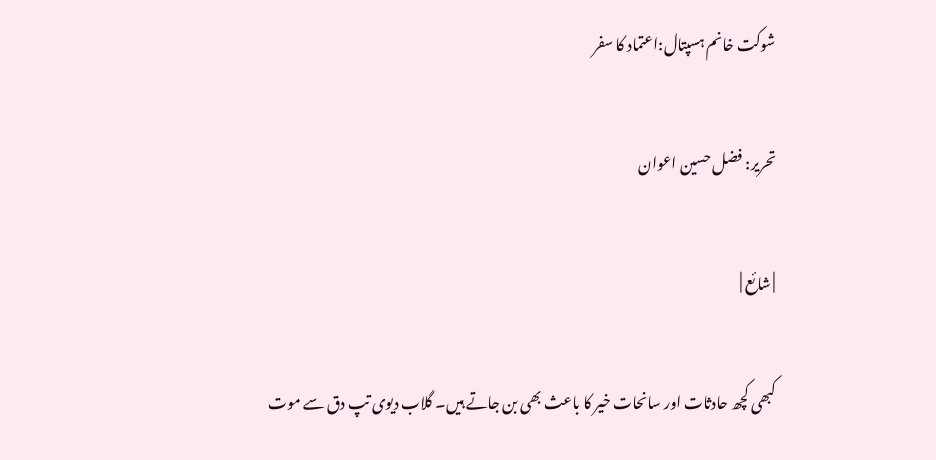شوکت خانم ہسپتال:اعتماد کا سفر

تحریر: فضل حسین اعوان

| شائع |

کبھی کچھ حادثات اور سانحات خیر کا باعث بھی بن جاتے ہیں۔ گلاب دیوی تپ دق سے موت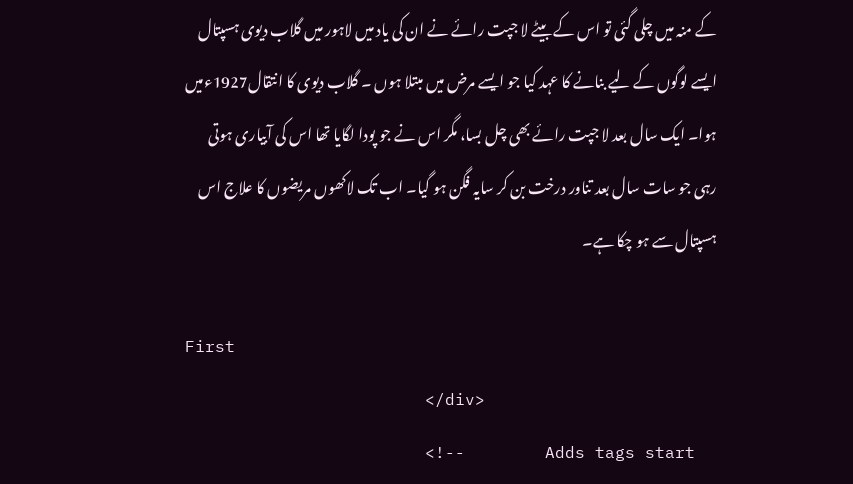کے منہ میں چلی گئی تو اس کے بیٹے لا جپت رائے نے ان کی یاد میں لاہور میں گلاب دیوی ہسپتال ایسے لوگوں کے لیے بنانے کا عہد کیا جو ایسے مرض میں مبتلا ہوں ۔ گلاب دیوی کا انتقال1927ءمیں ہوا۔ ایک سال بعد لا جپت رائے بھی چل بسا، مگر اس نے جو پودا لگایا تھا اس کی آبیاری ہوتی رہی جو سات سال بعد تناور درخت بن کر سایہ فگن ہو گیا۔ اب تک لاکھوں مریضوں کا علاج اس ہسپتال سے ہو چکا ہے۔

First
                        </div>
                        <!--        Adds tags start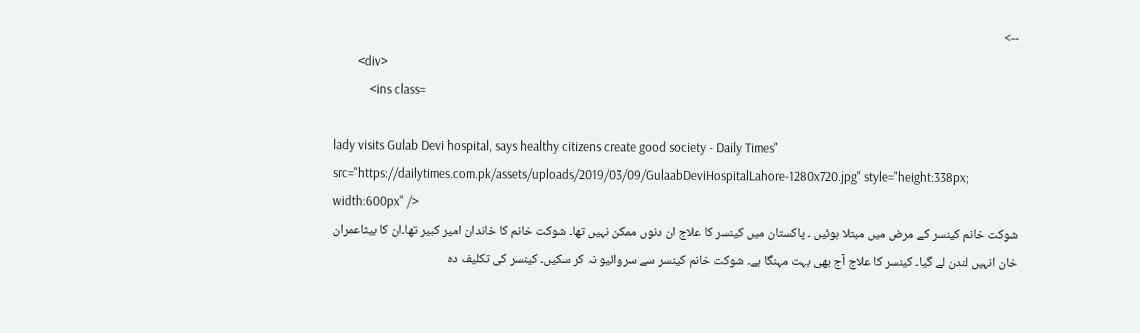-->
        <div>
            <ins class=

lady visits Gulab Devi hospital, says healthy citizens create good society - Daily Times" src="https://dailytimes.com.pk/assets/uploads/2019/03/09/GulaabDeviHospitalLahore-1280x720.jpg" style="height:338px; width:600px" />
شوکت خانم کینسر کے مرض میں مبتلا ہوئیں ۔ پاکستان میں کینسر کا علاج ان دنوں ممکن نہیں تھا۔ شوکت خانم کا خاندان امیر کبیر تھا۔ان کا بیٹاعمران خان انہیں لندن لے گیا۔ کینسر کا علاج آج بھی بہت مہنگا ہے۔ شوکت خانم کینسر سے سروائیو نہ کر سکیں۔ کینسر کی تکلیف دہ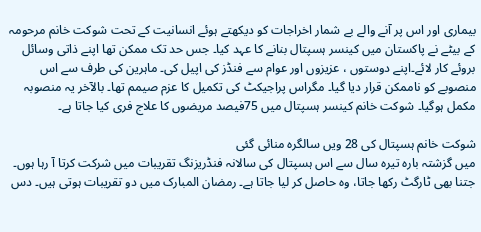بیماری اور اس پر آنے والے بے شمار اخراجات کو دیکھتے ہوئے انسانیت کے تحت شوکت خانم مرحومہ کے بیٹے نے پاکستان میں کینسر ہسپتال بنانے کا عہد کیا۔ جس حد تک ممکن تھا اپنے ذاتی وسائل بروئے کار لائے۔اپنے دوستوں ، عزیزوں اور عوام سے فنڈز کی اپیل کی۔ ماہرین کی طرف سے اس منصوبے کو ناممکن قرار دیا گیا۔ مگراس پراجیکٹ کی تکمیل کا عزم صیمم تھا۔ بالآخر یہ منصوبہ مکمل ہوگیا۔ شوکت خانم کینسر ہسپتال میں 75فیصد مریضوں کا علاج فری کیا جاتا ہے۔

شوکت خانم ہسپتال کی 28 ویں سالگرہ منائی گئی
میں گزشتہ بارہ تیرہ سال سے اس ہسپتال کی سالانہ فنڈریزنگ تقریبات میں شرکت کرتا آ رہا ہوں۔ جتنا بھی ٹارگٹ رکھا جاتا، وہ حاصل کر لیا جاتا ہے۔ رمضان المبارک میں دو تقریبات ہوتی ہیں۔ دس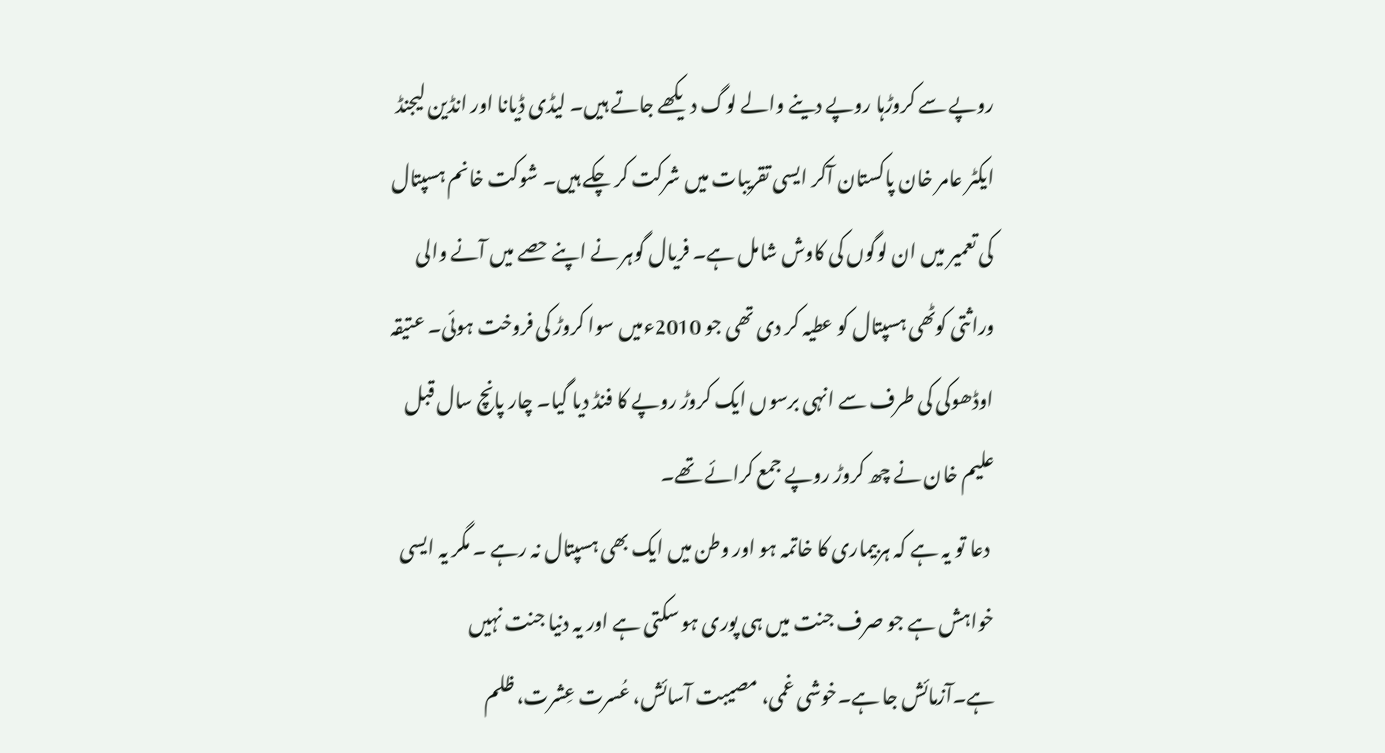روپے سے کروڑہا روپے دینے والے لوگ دیکھے جاتے ہیں۔ لیڈی ڈیانا اور انڈین لیجنڈ ایکٹر عامر خان پاکستان آکر ایسی تقریبات میں شرکت کر چکے ہیں۔ شوکت خانم ہسپتال کی تعمیر میں ان لوگوں کی کاوش شامل ہے۔ فریال گوہر نے اپنے حصے میں آنے والی وراثتی کوٹھی ہسپتال کو عطیہ کر دی تھی جو 2010ءمیں سوا کروڑ کی فروخت ہوئی۔ عتیقہ اوڈھوکی کی طرف سے انہی برسوں ایک کروڑ روپے کا فنڈ دیا گیا۔ چار پانچ سال قبل علیم خان نے چھ کروڑ روپے جمع کرائے تھے۔
 دعا تو یہ ہے کہ ہربیماری کا خاتمہ ہو اور وطن میں ایک بھی ہسپتال نہ رہے ۔ مگر یہ ایسی خواہش ہے جو صرف جنت میں ہی پوری ہو سکتی ہے اور یہ دنیا جنت نہیں ہے۔آزمائش جا ہے۔خوشی غمی، مصیبت آسائش، عُسرت عِشرت، ظلم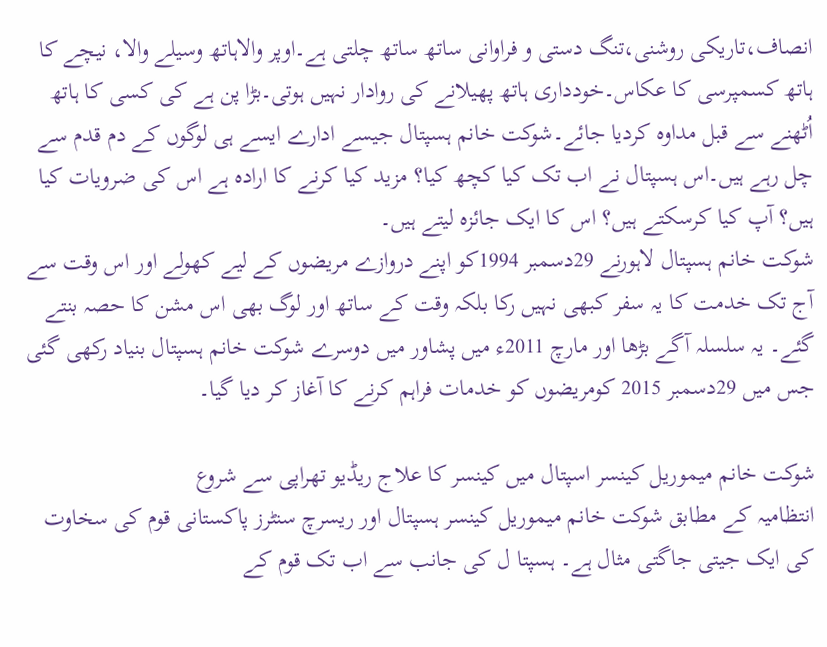انصاف،تاریکی روشنی،تنگ دستی و فراوانی ساتھ ساتھ چلتی ہے۔اوپر والاہاتھ وسیلے والا، نیچے کا ہاتھ کسمپرسی کا عکاس۔خودداری ہاتھ پھیلانے کی روادار نہیں ہوتی۔بڑا پن ہے کی کسی کا ہاتھ اُٹھنے سے قبل مداوہ کردیا جائے۔شوکت خانم ہسپتال جیسے ادارے ایسے ہی لوگوں کے دم قدم سے چل رہے ہیں۔اس ہسپتال نے اب تک کیا کچھ کیا؟ مزید کیا کرنے کا ارادہ ہے اس کی ضرویات کیا ہیں؟ آپ کیا کرسکتے ہیں؟ اس کا ایک جائزہ لیتے ہیں۔
شوکت خانم ہسپتال لاہورنے 29دسمبر 1994کو اپنے دروازے مریضوں کے لیے کھولے اور اس وقت سے آج تک خدمت کا یہ سفر کبھی نہیں رکا بلکہ وقت کے ساتھ اور لوگ بھی اس مشن کا حصہ بنتے گئے۔ یہ سلسلہ آگے بڑھا اور مارچ 2011ء میں پشاور میں دوسرے شوکت خانم ہسپتال بنیاد رکھی گئی جس میں 29دسمبر 2015 کومریضوں کو خدمات فراہم کرنے کا آغاز کر دیا گیا۔

شوکت خانم میموریل کینسر اسپتال میں کینسر کا علاج ریڈیو تھراپی سے شروع
انتظامیہ کے مطابق شوکت خانم میموریل کینسر ہسپتال اور ریسرچ سنٹرز پاکستانی قوم کی سخاوت کی ایک جیتی جاگتی مثال ہے۔ ہسپتا ل کی جانب سے اب تک قوم کے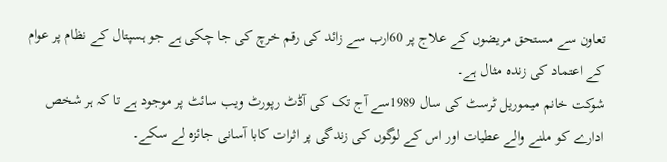تعاون سے مستحق مریضوں کے علاج پر 60ارب سے زائد کی رقم خرچ کی جا چکی ہے جو ہسپتال کے نظام پر عوام کے اعتماد کی زندہ مثال ہے۔
شوکت خانم میموریل ٹرسٹ کی سال 1989سے آج تک کی آڈٹ رپورٹ ویب سائٹ پر موجود ہے تا کہ ہر شخص ادارے کو ملنے والے عطیات اور اس کے لوگوں کی زندگی پر اثرات کابا آسانی جائزہ لے سکے۔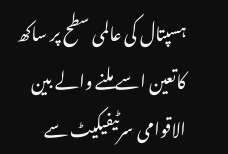ہسپتال کی عالمی سطح پر ساکھ کاتعین اسے ملنے والے بین الاقوامی سرٹیفیکیٹ سے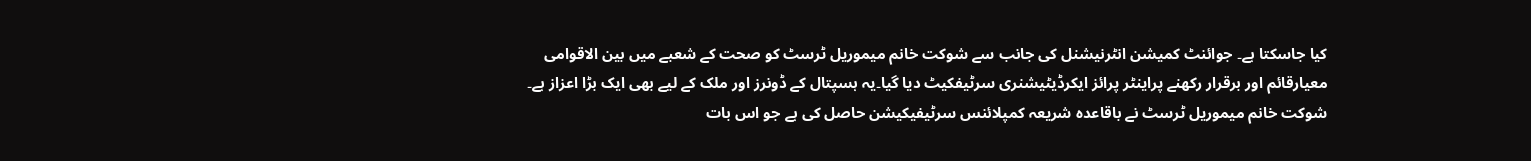کیا جاسکتا ہے۔ جوائنٹ کمیشن انٹرنیشنل کی جانب سے شوکت خانم میموریل ٹرسٹ کو صحت کے شعبے میں بین الاقوامی معیارقائم اور برقرار رکھنے پراینٹر پرائز ایکرڈیٹیشنری سرٹیفکیٹ دیا گیا۔یہ ہسپتال کے ڈونرز اور ملک کے لیے بھی ایک بڑا اعزاز ہے۔
شوکت خانم میموریل ٹرسٹ نے باقاعدہ شریعہ کمپلائنس سرٹیفیکیشن حاصل کی ہے جو اس بات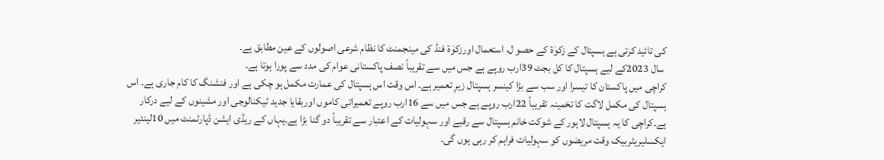کی تائید کرتی ہے ہسپتال کے زکوٰة کے حصو ل، استعمال اورزکوٰة فنڈ کی مینجمنٹ کا نظام شرعی اصولوں کے عین مطابق ہے۔
 سال 2023کے لیے ہسپتال کا کل بجٹ 39ارب روپے ہے جس میں سے تقریباً نصف پاکستانی عوام کی مدد سے پورا ہوتا ہے۔
کراچی میں پاکستان کا تیسرا اور سب سے بڑا کینسر ہسپتال زیرِ تعمیر ہے۔ اس وقت اس ہسپتال کی عمارت مکمل ہو چکی ہے اور فنشنگ کا کام جاری ہے۔ اس ہسپتال کی مکمل لاگت کا تخمینہ تقریباً 22ارب روپے ہے جس میں سے 16ارب روپے تعمیراتی کاموں اوربقایا جدید ٹیکنالوجی اور مشینوں کے لیے درکار ہے۔کراچی کا یہ ہسپتال لاہور کے شوکت خانم ہسپتال سے رقبے اور سہولیات کے اعتبار سے تقریباً دو گنا بڑا ہے۔یہاں کے ریڈی ایشن ڈپارٹمنٹ میں 10لینئیر ایکسلیریٹربیک وقت مریضوں کو سہولیات فراہم کر رہی ہوں گی۔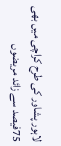لاہور پشاور کی طرح کراچی میں بھی 75فیصد سے زائد مریضوں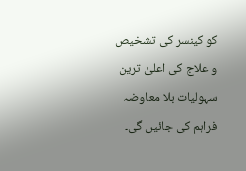کو کینسر کی تشخیص و علاج کی اعلیٰ ترین سہولیات بلا معاوضہ فراہم کی جائیں گی۔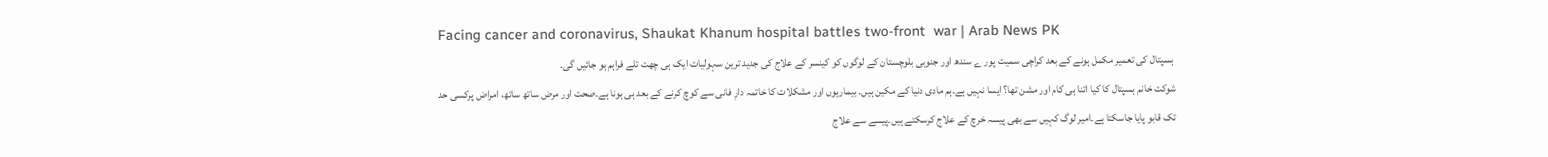Facing cancer and coronavirus, Shaukat Khanum hospital battles two-front  war | Arab News PK
 ہسپتال کی تعمیر مکمل ہونے کے بعد کراچی سمیت پور ے سندھ اور جنوبی بلوچستان کے لوگوں کو کینسر کے علاج کی جدید ترین سہولیات ایک ہی چھت تلے فراہم ہو جائیں گی۔
شوکت خانم ہسپتال کا کیا اتنا ہی کام اور مشن تھا؟ ایسا نہیں ہے۔ہم مادی دنیا کے مکین ہیں۔ بیماریوں اور مشکلات کا خاتمہ دارِ فانی سے کوچ کرنے کے بعد ہی ہونا ہے۔صحت اور مرض ساتھ ساتھ، امراض پرکسی حد تک قابو پایا جاسکتا ہے۔امیر لوگ کہیں سے بھی پیسہ خرچ کے علاج کرسکتے ہیں۔پیسے سے علاج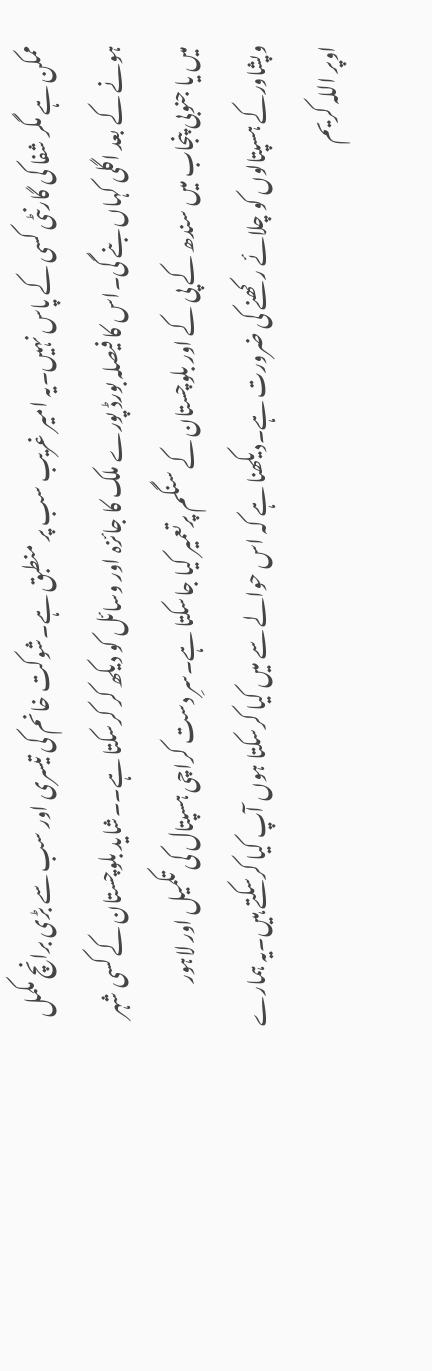ممکن ہے مگر شفا کی گارنٹی کسی کے پاس نہیں۔یہ امیر غریب سب پر منطبق ہے۔شوکت خانم کی تیسری اور سب سے بڑی برانچ مکمل ہونے کے بعد اگلی کہاں بنے گی۔اس کا فیصلہ بورڈ پورے ملک کا جائزہ اور وسائل کو دیکھ کر کرسکتا ہے۔۔شاید بلوچستان کے کسی شہر میں یا جنوبی پنجاب میں سندھ کے پی کے اور بلوچستان کے سنگم پرتعمیر کیا جاسکتا ہے۔سرِ دست کراچی ہسپتال کی تکمیل اور لاہور وپشاورکے ہسپتالوں کو چلائے رکھنے کی ضرورت ہے۔دیکھنا ہے کہ اس حوالے سے میں کیا کرسکتا ہوں آپ کیا کرسکتے ہیں۔یہ ہمارے اوپر اللہ کریم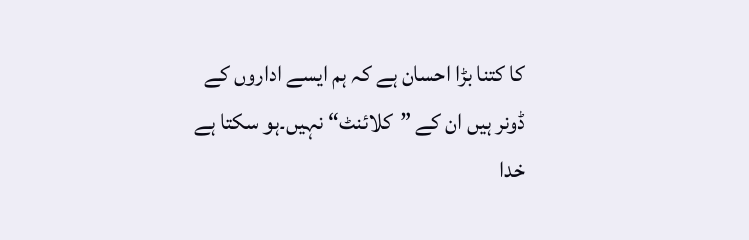کا کتنا بڑا احسان ہے کہ ہم ایسے اداروں کے ڈونر ہیں ان کے ”کلائنٹ“ نہیں۔ہو سکتا ہے خدا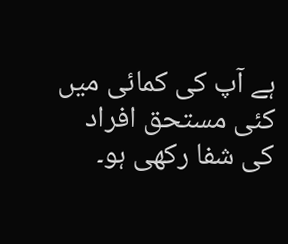ہے آپ کی کمائی میں کئی مستحق افراد کی شفا رکھی ہو۔